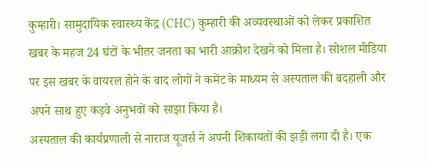कुम्हारी। सामुदायिक स्वास्थ्य केंद्र (CHC) कुम्हारी की अव्यवस्थाओं को लेकर प्रकाशित खबर के महज 24 घंटों के भीतर जनता का भारी आक्रोश देखने को मिला है। सोशल मीडिया पर इस खबर के वायरल होने के बाद लोगों ने कमेंट के माध्यम से अस्पताल की बदहाली और अपने साथ हुए कड़वे अनुभवों को साझा किया है।
अस्पताल की कार्यप्रणाली से नाराज यूजर्स ने अपनी शिकायतों की झड़ी लगा दी है। एक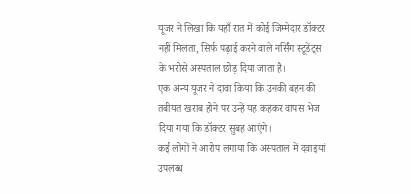यूजर ने लिखा कि यहाँ रात में कोई जिम्मेदार डॉक्टर नहीं मिलता, सिर्फ पढ़ाई करने वाले नर्सिंग स्टूडेंट्स के भरोसे अस्पताल छोड़ दिया जाता है।
एक अन्य यूजर ने दावा किया कि उनकी बहन की तबीयत खराब होने पर उन्हें यह कहकर वापस भेज दिया गया कि डॉक्टर सुबह आएंगे।
कई लोगों ने आरोप लगाया कि अस्पताल में दवाइयां उपलब्ध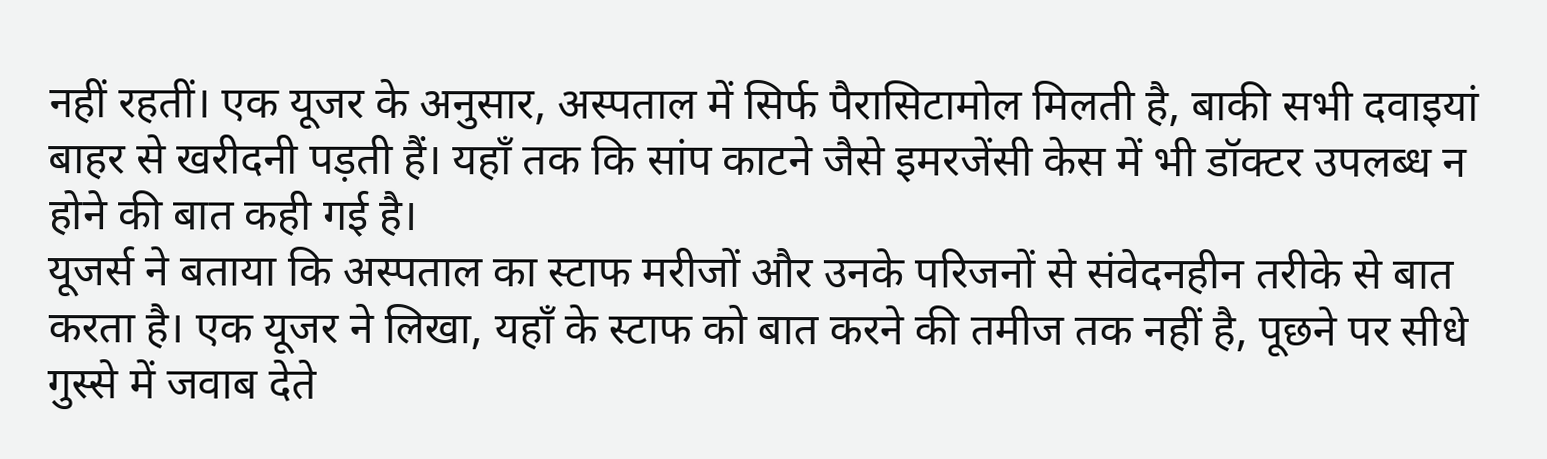नहीं रहतीं। एक यूजर के अनुसार, अस्पताल में सिर्फ पैरासिटामोल मिलती है, बाकी सभी दवाइयां बाहर से खरीदनी पड़ती हैं। यहाँ तक कि सांप काटने जैसे इमरजेंसी केस में भी डॉक्टर उपलब्ध न होने की बात कही गई है।
यूजर्स ने बताया कि अस्पताल का स्टाफ मरीजों और उनके परिजनों से संवेदनहीन तरीके से बात करता है। एक यूजर ने लिखा, यहाँ के स्टाफ को बात करने की तमीज तक नहीं है, पूछने पर सीधे गुस्से में जवाब देते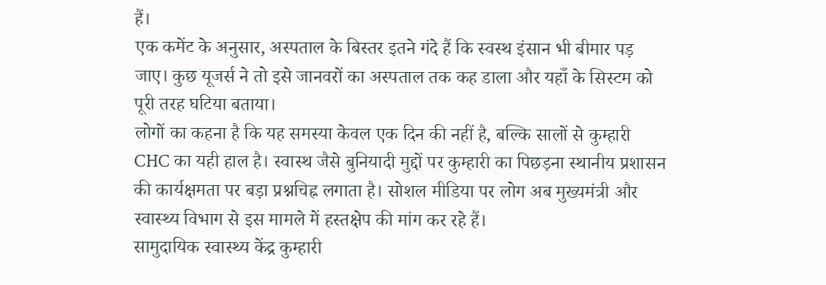हैं।
एक कमेंट के अनुसार, अस्पताल के बिस्तर इतने गंदे हैं कि स्वस्थ इंसान भी बीमार पड़ जाए। कुछ यूजर्स ने तो इसे जानवरों का अस्पताल तक कह डाला और यहाँ के सिस्टम को पूरी तरह घटिया बताया।
लोगों का कहना है कि यह समस्या केवल एक दिन की नहीं है, बल्कि सालों से कुम्हारी CHC का यही हाल है। स्वास्थ जैसे बुनियादी मुद्दों पर कुम्हारी का पिछड़ना स्थानीय प्रशासन की कार्यक्षमता पर बड़ा प्रश्नचिह्न लगाता है। सोशल मीडिया पर लोग अब मुख्यमंत्री और स्वास्थ्य विभाग से इस मामले में हस्तक्षेप की मांग कर रहे हैं।
सामुदायिक स्वास्थ्य केंद्र कुम्हारी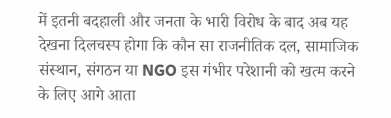में इतनी बदहाली और जनता के भारी विरोध के बाद अब यह देखना दिलचस्प होगा कि कौन सा राजनीतिक दल, सामाजिक संस्थान, संगठन या NGO इस गंभीर परेशानी को खत्म करने के लिए आगे आता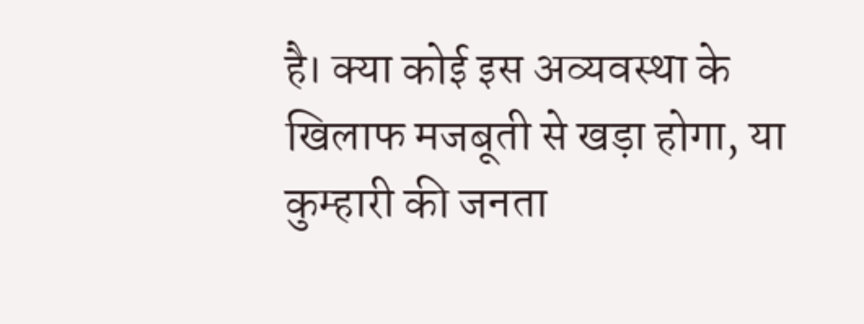है। क्या कोई इस अव्यवस्था के खिलाफ मजबूती से खड़ा होगा, या कुम्हारी की जनता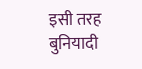इसी तरह बुनियादी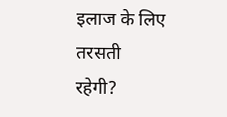इलाज के लिए तरसती रहेगी?